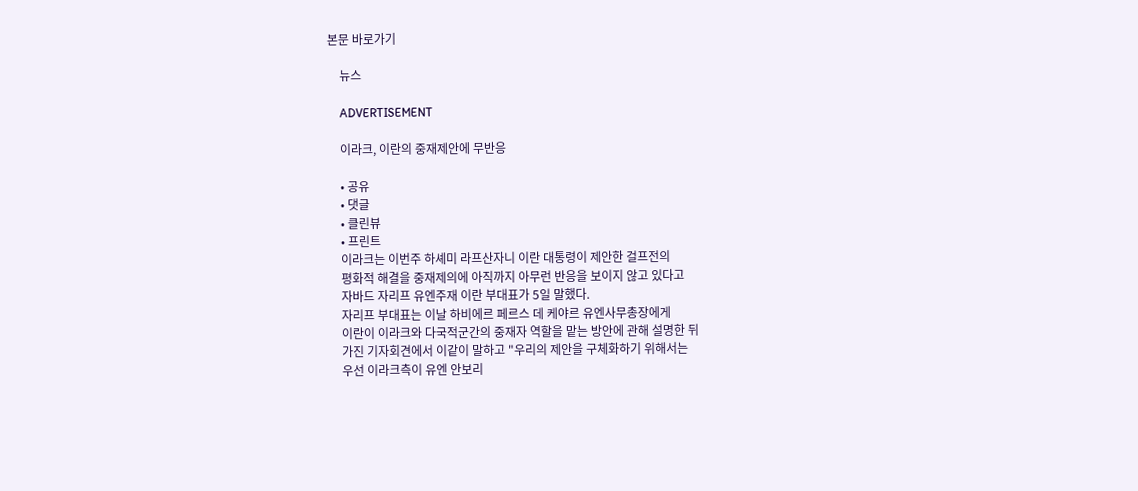본문 바로가기

    뉴스

    ADVERTISEMENT

    이라크, 이란의 중재제안에 무반응

    • 공유
    • 댓글
    • 클린뷰
    • 프린트
    이라크는 이번주 하셰미 라프산자니 이란 대통령이 제안한 걸프전의
    평화적 해결을 중재제의에 아직까지 아무런 반응을 보이지 않고 있다고
    자바드 자리프 유엔주재 이란 부대표가 5일 말했다.
    자리프 부대표는 이날 하비에르 페르스 데 케야르 유엔사무총장에게
    이란이 이라크와 다국적군간의 중재자 역할을 맡는 방안에 관해 설명한 뒤
    가진 기자회견에서 이같이 말하고 "우리의 제안을 구체화하기 위해서는
    우선 이라크측이 유엔 안보리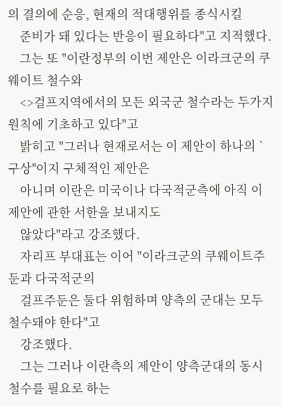의 결의에 순응, 현재의 적대행위를 종식시킬
    준비가 돼 있다는 반응이 필요하다"고 지적했다.
    그는 또 "이란정부의 이번 제안은 이라크군의 쿠웨이트 철수와
    <>걸프지역에서의 모든 외국군 철수라는 두가지 원칙에 기초하고 있다"고
    밝히고 "그러나 현재로서는 이 제안이 하나의 `구상''이지 구체적인 제안은
    아니며 이란은 미국이나 다국적군측에 아직 이 제안에 관한 서한을 보내지도
    않았다"라고 강조했다.
    자리프 부대표는 이어 "이라크군의 쿠웨이트주둔과 다국적군의
    걸프주둔은 둘다 위험하며 양측의 군대는 모두 철수돼야 한다"고
    강조했다.
    그는 그러나 이란측의 제안이 양측군대의 동시철수를 필요로 하는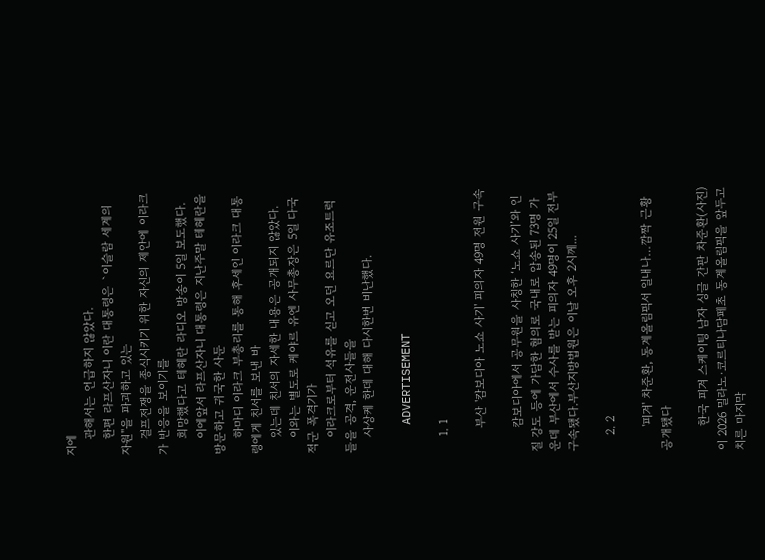지에
    관해서는 언급하지 않았다.
    한편 라프산자니 이란 대통령은 `이슬람 세계의 자원''을 파괴하고 있는
    걸프전쟁을 종식시키기 위한 자신의 제안에 이라크가 반응을 보이기를
    희망했다고 테헤란 라디오 방송이 5일 보도했다.
    이에앞서 라프산자니 대통령은 지난주말 테헤란을 방문하고 귀국한 사둔
    하마디 이라크 부총리를 통해 후세인 이라크 대통령에게 친서를 보낸 바
    있는데 친서의 자세한 내용은 공개되지 않았다.
    이와는 별도로 케야르 유엔 사무총장은 5일 다국적군 폭격기가
    이라크로부터 석유를 싣고 오던 요르단 유조트럭들을 공격, 운전사들을
    사상케 한데 대해 다시한번 비난했다.

    ADVERTISEMENT

    1. 1

      부산 '캄보디아 노쇼 사기' 피의자 49명 전원 구속

      캄보디아에서 공무원을 사칭한 ‘노쇼 사기’와 인질 강도 등에 가담한 혐의로 국내로 압송된 73명 가운데 부산에서 수사를 받는 피의자 49명이 25일 전부 구속됐다.부산지방법원은 이날 오후 2시께...

    2. 2

      '피겨' 차준환, 동계올림픽서 일내나…깜짝 근황 공개됐다

      한국 피겨 스케이팅 남자 싱글 간판 차준환(사진)이 2026 밀라노·코르티나담페초 동계올림픽을 앞두고 치른 마지막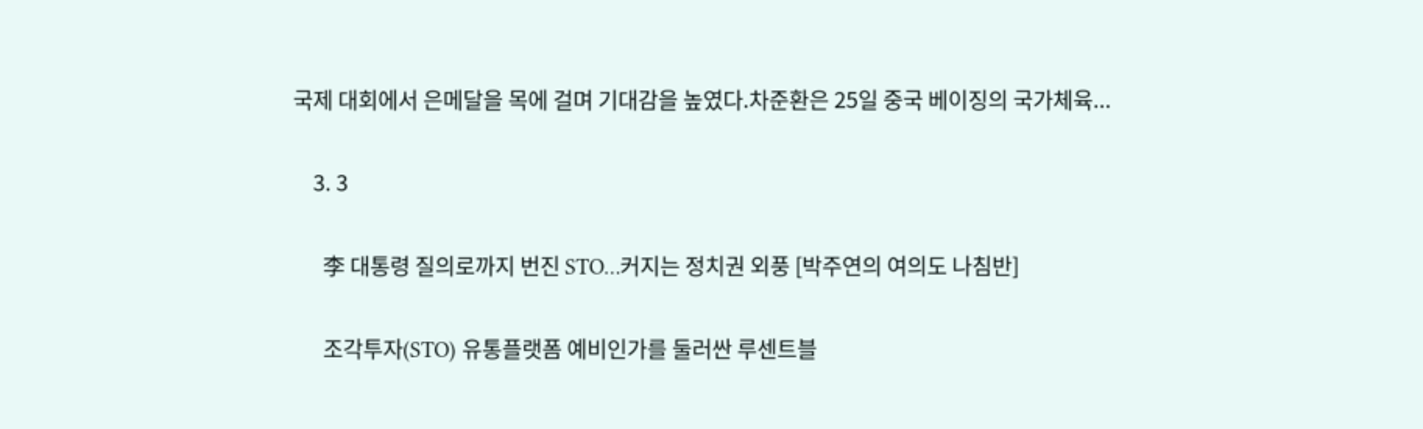국제 대회에서 은메달을 목에 걸며 기대감을 높였다.차준환은 25일 중국 베이징의 국가체육...

    3. 3

      李 대통령 질의로까지 번진 STO…커지는 정치권 외풍 [박주연의 여의도 나침반]

      조각투자(STO) 유통플랫폼 예비인가를 둘러싼 루센트블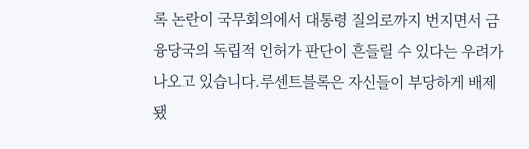록 논란이 국무회의에서 대통령 질의로까지 번지면서 금융당국의 독립적 인허가 판단이 흔들릴 수 있다는 우려가 나오고 있습니다.루센트블록은 자신들이 부당하게 배제됐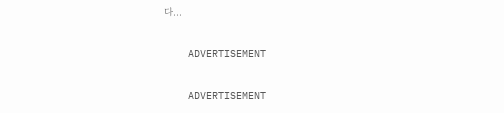다...

    ADVERTISEMENT

    ADVERTISEMENT